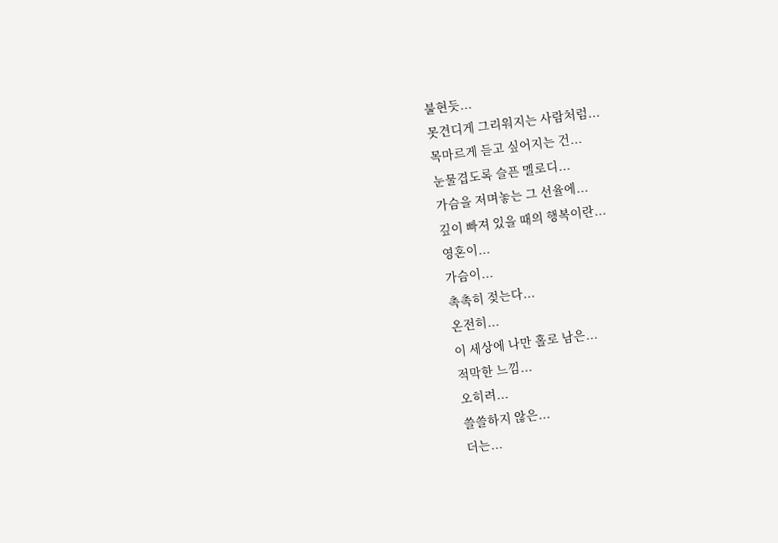불현듯...
못견디게 그리워지는 사람처럼...
목마르게 듣고 싶어지는 건...
눈물겹도록 슬픈 멜로디...
가슴을 저며놓는 그 선율에...
깊이 빠져 있을 때의 행복이란...
영혼이...
가슴이...
촉촉히 젖는다...
온전히...
이 세상에 나만 홀로 남은...
적막한 느낌...
오히려...
쓸쓸하지 않은...
더는...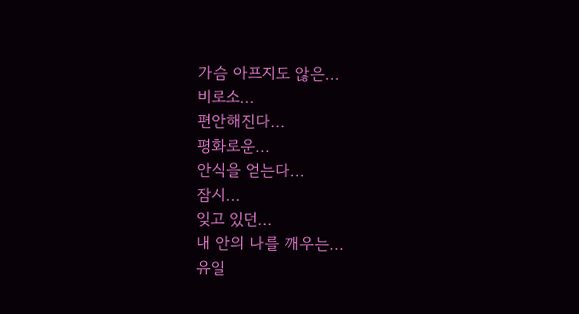가슴 아프지도 않은...
비로소...
편안해진다...
평화로운...
안식을 얻는다...
잠시...
잊고 있던...
내 안의 나를 깨우는...
유일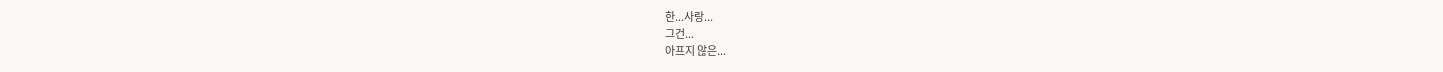한...사랑...
그건...
아프지 않은...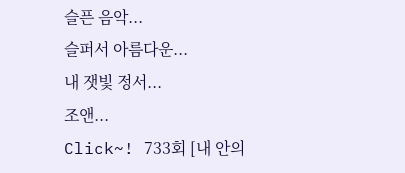슬픈 음악...
슬퍼서 아름다운...
내 잿빛 정서...
조앤...
Click~! 733회 [내 안의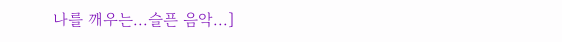나를 깨우는...슬픈 음악...]